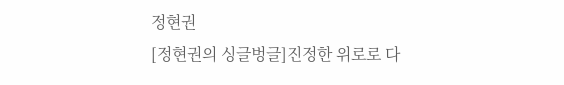정현권
[정현권의 싱글벙글]진정한 위로로 다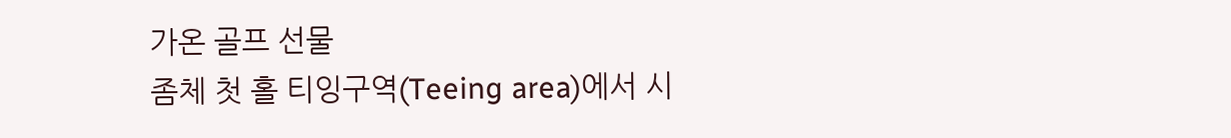가온 골프 선물
좀체 첫 홀 티잉구역(Teeing area)에서 시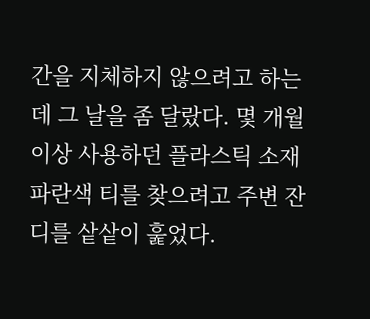간을 지체하지 않으려고 하는데 그 날을 좀 달랐다. 몇 개월 이상 사용하던 플라스틱 소재 파란색 티를 찾으려고 주변 잔디를 샅샅이 훑었다.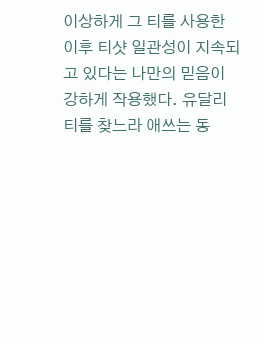이상하게 그 티를 사용한 이후 티샷 일관성이 지속되고 있다는 나만의 믿음이 강하게 작용했다. 유달리 티를 찾느라 애쓰는 동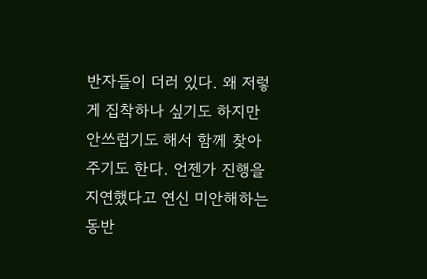반자들이 더러 있다. 왜 저렇게 집착하나 싶기도 하지만 안쓰럽기도 해서 함께 찾아주기도 한다. 언젠가 진행을 지연했다고 연신 미안해하는 동반